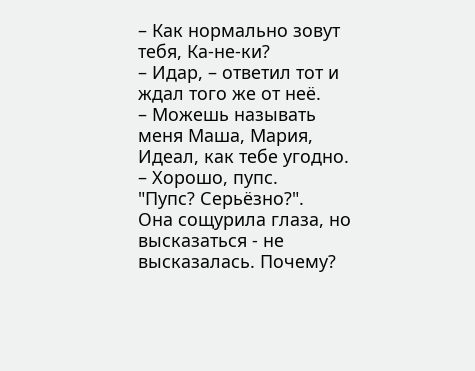– Как нормально зовут тебя, Ка-не-ки?
– Идар, – ответил тот и ждал того же от неё.
– Можешь называть меня Маша, Мария, Идеал, как тебе угодно.
– Хорошо, пупс.
"Пупс? Серьёзно?".
Она сощурила глаза, но высказаться - не высказалась. Почему?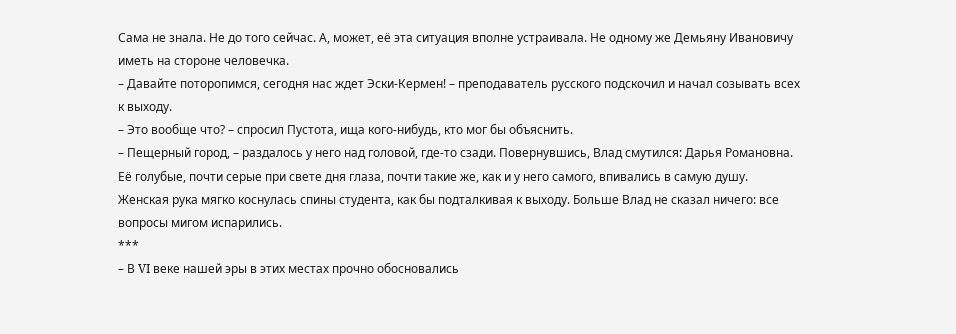Сама не знала. Не до того сейчас. А, может, её эта ситуация вполне устраивала. Не одному же Демьяну Ивановичу иметь на стороне человечка.
– Давайте поторопимся, сегодня нас ждет Эски-Кермен! – преподаватель русского подскочил и начал созывать всех к выходу.
– Это вообще что? – спросил Пустота, ища кого-нибудь, кто мог бы объяснить.
– Пещерный город, – раздалось у него над головой, где-то сзади. Повернувшись, Влад смутился: Дарья Романовна.
Её голубые, почти серые при свете дня глаза, почти такие же, как и у него самого, впивались в самую душу. Женская рука мягко коснулась спины студента, как бы подталкивая к выходу. Больше Влад не сказал ничего: все вопросы мигом испарились.
***
– В VI веке нашей эры в этих местах прочно обосновались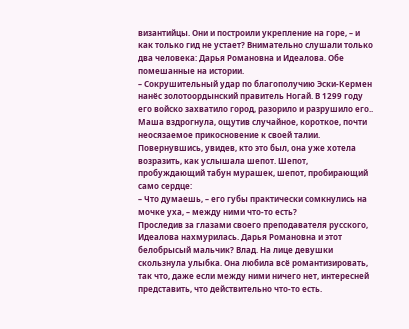византийцы. Они и построили укрепление на горе, – и как только гид не устает? Внимательно слушали только два человека: Дарья Романовна и Идеалова. Обе помешанные на истории.
– Сокрушительный удар по благополучию Эски-Кермен нанёс золотоордынский правитель Ногай. В 1299 году его войско захватило город, разорило и разрушило его..
Маша вздрогнула, ощутив случайное, короткое, почти неосязаемое прикосновение к своей талии. Повернувшись, увидев, кто это был, она уже хотела возразить, как услышала шепот. Шепот, пробуждающий табун мурашек, шепот, пробирающий само сердце:
– Что думаешь, – его губы практически сомкнулись на мочке уха, – между ними что-то есть?
Проследив за глазами своего преподавателя русского, Идеалова нахмурилась. Дарья Романовна и этот белобрысый мальчик? Влад. На лице девушки скользнула улыбка. Она любила всё романтизировать, так что, даже если между ними ничего нет, интересней представить, что действительно что-то есть.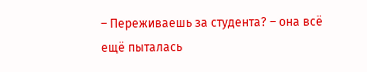– Переживаешь за студента? – она всё ещё пыталась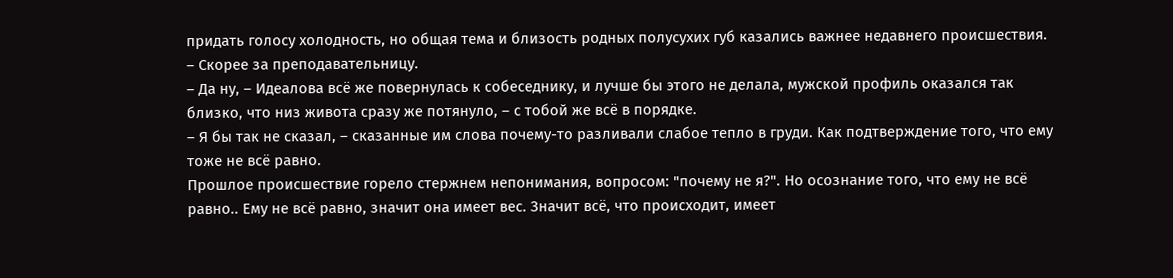придать голосу холодность, но общая тема и близость родных полусухих губ казались важнее недавнего происшествия.
– Скорее за преподавательницу.
– Да ну, – Идеалова всё же повернулась к собеседнику, и лучше бы этого не делала, мужской профиль оказался так близко, что низ живота сразу же потянуло, – с тобой же всё в порядке.
– Я бы так не сказал, – сказанные им слова почему-то разливали слабое тепло в груди. Как подтверждение того, что ему тоже не всё равно.
Прошлое происшествие горело стержнем непонимания, вопросом: "почему не я?". Но осознание того, что ему не всё равно.. Ему не всё равно, значит она имеет вес. Значит всё, что происходит, имеет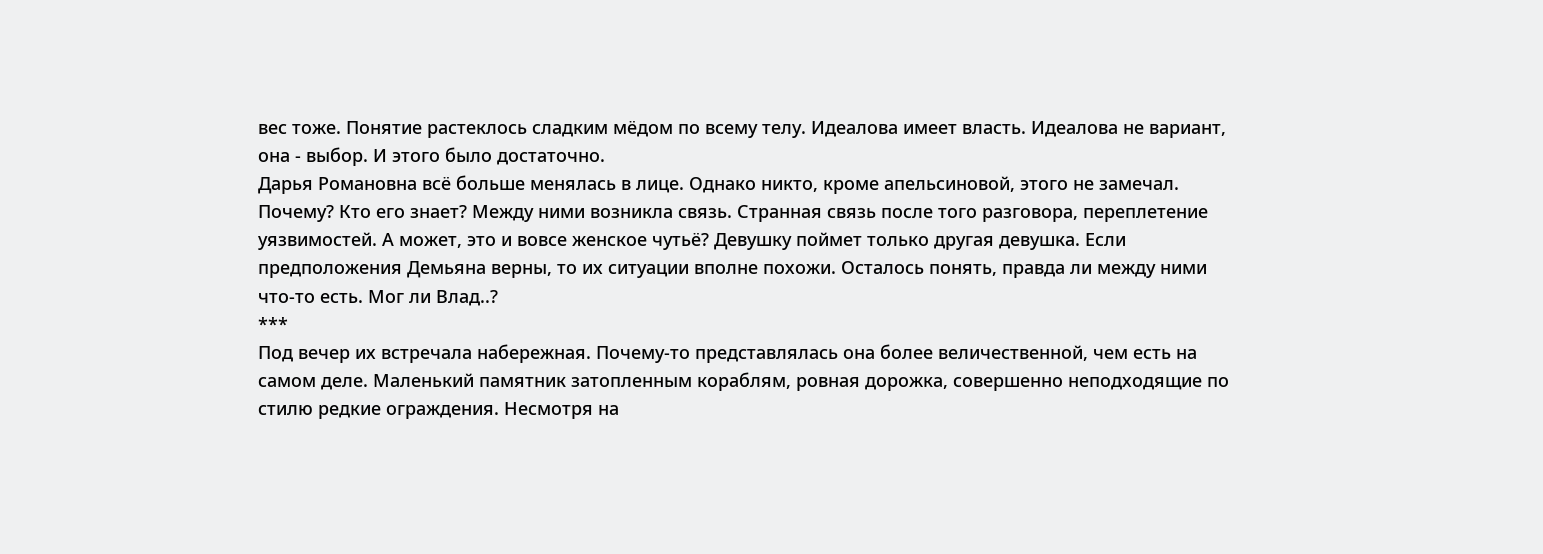вес тоже. Понятие растеклось сладким мёдом по всему телу. Идеалова имеет власть. Идеалова не вариант, она - выбор. И этого было достаточно.
Дарья Романовна всё больше менялась в лице. Однако никто, кроме апельсиновой, этого не замечал. Почему? Кто его знает? Между ними возникла связь. Странная связь после того разговора, переплетение уязвимостей. А может, это и вовсе женское чутьё? Девушку поймет только другая девушка. Если предположения Демьяна верны, то их ситуации вполне похожи. Осталось понять, правда ли между ними что-то есть. Мог ли Влад..?
***
Под вечер их встречала набережная. Почему-то представлялась она более величественной, чем есть на самом деле. Маленький памятник затопленным кораблям, ровная дорожка, совершенно неподходящие по стилю редкие ограждения. Несмотря на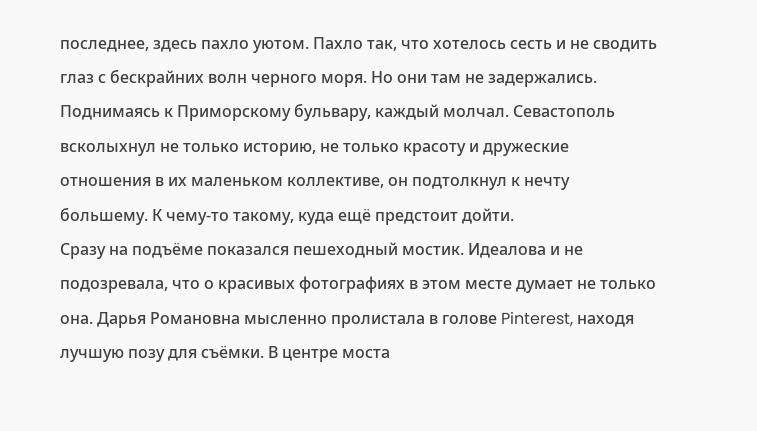последнее, здесь пахло уютом. Пахло так, что хотелось сесть и не сводить глаз с бескрайних волн черного моря. Но они там не задержались. Поднимаясь к Приморскому бульвару, каждый молчал. Севастополь всколыхнул не только историю, не только красоту и дружеские отношения в их маленьком коллективе, он подтолкнул к нечту большему. К чему-то такому, куда ещё предстоит дойти.
Сразу на подъёме показался пешеходный мостик. Идеалова и не подозревала, что о красивых фотографиях в этом месте думает не только она. Дарья Романовна мысленно пролистала в голове Pinterest, находя лучшую позу для съёмки. В центре моста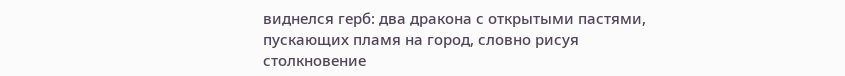виднелся герб: два дракона с открытыми пастями, пускающих пламя на город, словно рисуя столкновение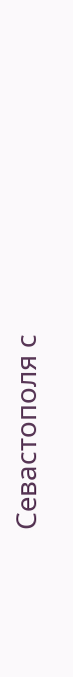Севастополя с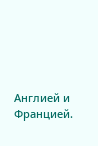Англией и Францией.